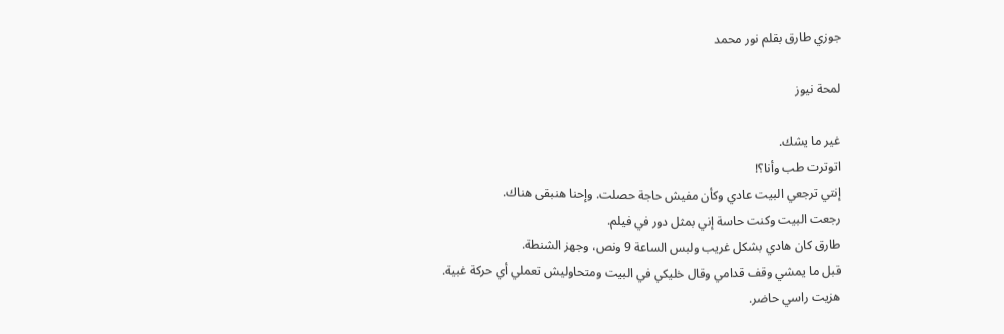جوزي طارق بقلم نور محمد

لمحة نيوز

غير ما يشك.
اتوترت طب وأنا؟!
إنتي ترجعي البيت عادي وكأن مفيش حاجة حصلت. وإحنا هنبقى هناك.
رجعت البيت وكنت حاسة إني بمثل دور في فيلم.
طارق كان هادي بشكل غريب ولبس الساعة 9 ونص، وجهز الشنطة.
قبل ما يمشي وقف قدامي وقال خليكي في البيت ومتحاوليش تعملي أي حركة غبية.
هزيت راسي حاضر.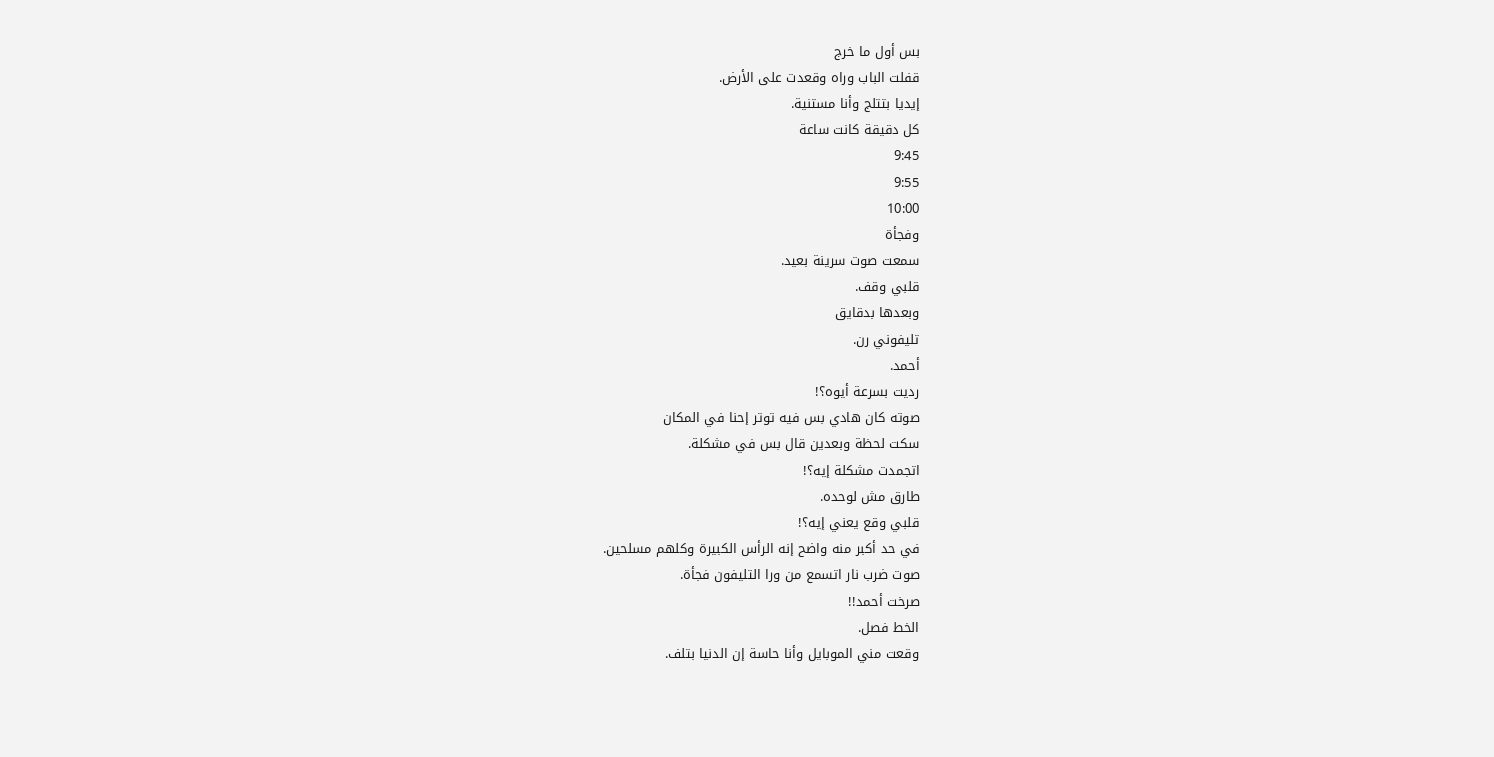بس أول ما خرج
قفلت الباب وراه وقعدت على الأرض.
إيديا بتتلج وأنا مستنية.
كل دقيقة كانت ساعة
9:45
9:55
10:00
وفجأة
سمعت صوت سرينة بعيد.
قلبي وقف.
وبعدها بدقايق
تليفوني رن.
أحمد.
رديت بسرعة أيوه؟!
صوته كان هادي بس فيه توتر إحنا في المكان
سكت لحظة وبعدين قال بس في مشكلة.
اتجمدت مشكلة إيه؟!
طارق مش لوحده.
قلبي وقع يعني إيه؟!
في حد أكبر منه واضح إنه الرأس الكبيرة وكلهم مسلحين.
صوت ضرب نار اتسمع من ورا التليفون فجأة.
صرخت أحمد!!
الخط فصل.
وقعت مني الموبايل وأنا حاسة إن الدنيا بتلف.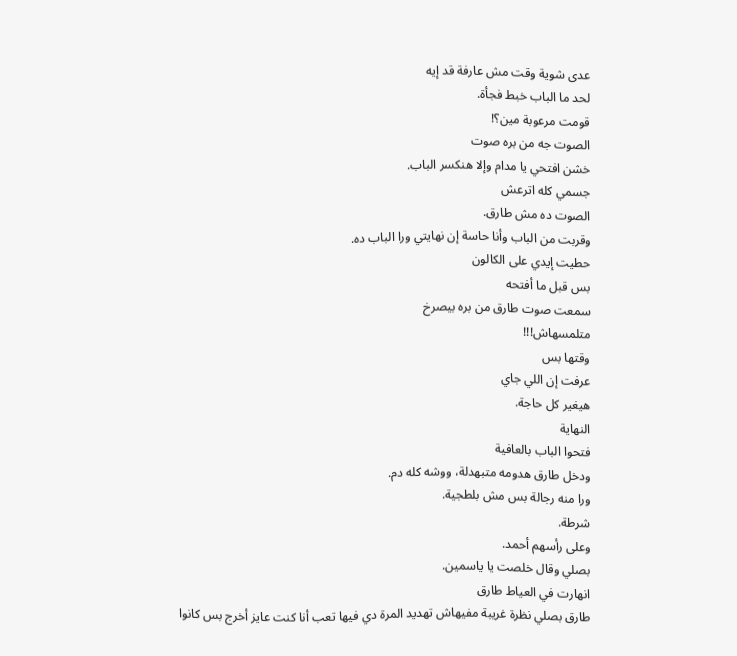عدى شوية وقت مش عارفة قد إيه
لحد ما الباب خبط فجأة.
قومت مرعوبة مين؟!
الصوت جه من بره صوت
خشن افتحي يا مدام وإلا هنكسر الباب.
جسمي كله اترعش
الصوت ده مش طارق.
وقربت من الباب وأنا حاسة إن نهايتي ورا الباب ده.
حطيت إيدي على الكالون
بس قبل ما أفتحه
سمعت صوت طارق من بره بيصرخ
متلمسهاش!!!
وقتها بس
عرفت إن اللي جاي
هيغير كل حاجة.
النهاية
فتحوا الباب بالعافية
ودخل طارق هدومه متبهدلة، ووشه كله دم.
ورا منه رجالة بس مش بلطجية.
شرطة.
وعلى رأسهم أحمد.
بصلي وقال خلصت يا ياسمين.
انهارت في العياط طارق
طارق بصلي نظرة غريبة مفيهاش تهديد المرة دي فيها تعب أنا كنت عايز أخرج بس كانوا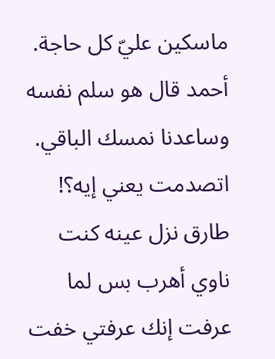ماسكين عليّ كل حاجة.
أحمد قال هو سلم نفسه وساعدنا نمسك الباقي.
اتصدمت يعني إيه؟!
طارق نزل عينه كنت ناوي أهرب بس لما عرفت إنك عرفتي خفت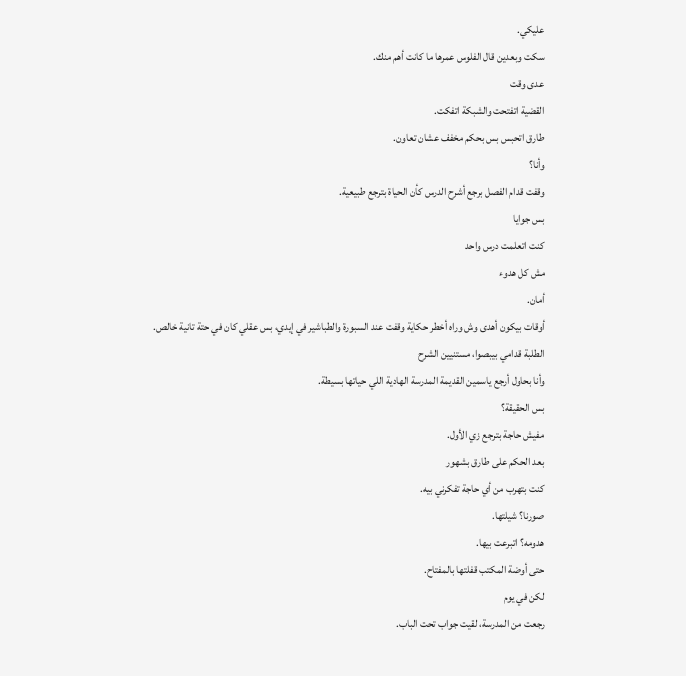عليكي.
سكت وبعدين قال الفلوس عمرها ما كانت أهم منك.
عدى وقت
القضية اتفتحت والشبكة اتفكت.
طارق اتحبس بس بحكم مخفف عشان تعاون.
وأنا؟
وقفت قدام الفصل برجع أشرح الدرس كأن الحياة بترجع طبيعية.
بس جوايا
كنت اتعلمت درس واحد
مش كل هدوء
أمان.
أوقات بيكون أهدى وش وراه أخطر حكاية وقفت عند السبورة والطباشير في إيدي، بس عقلي كان في حتة تانية خالص.
الطلبة قدامي بيبصوا، مستنيين الشرح
وأنا بحاول أرجع ياسمين القديمة المدرسة الهادية اللي حياتها بسيطة.
بس الحقيقة؟
مفيش حاجة بترجع زي الأول.
بعد الحكم على طارق بشهور
كنت بتهرب من أي حاجة تفكرني بيه.
صورنا؟ شيلتها.
هدومه؟ اتبرعت بيها.
حتى أوضة المكتب قفلتها بالمفتاح.
لكن في يوم
رجعت من المدرسة، لقيت جواب تحت الباب.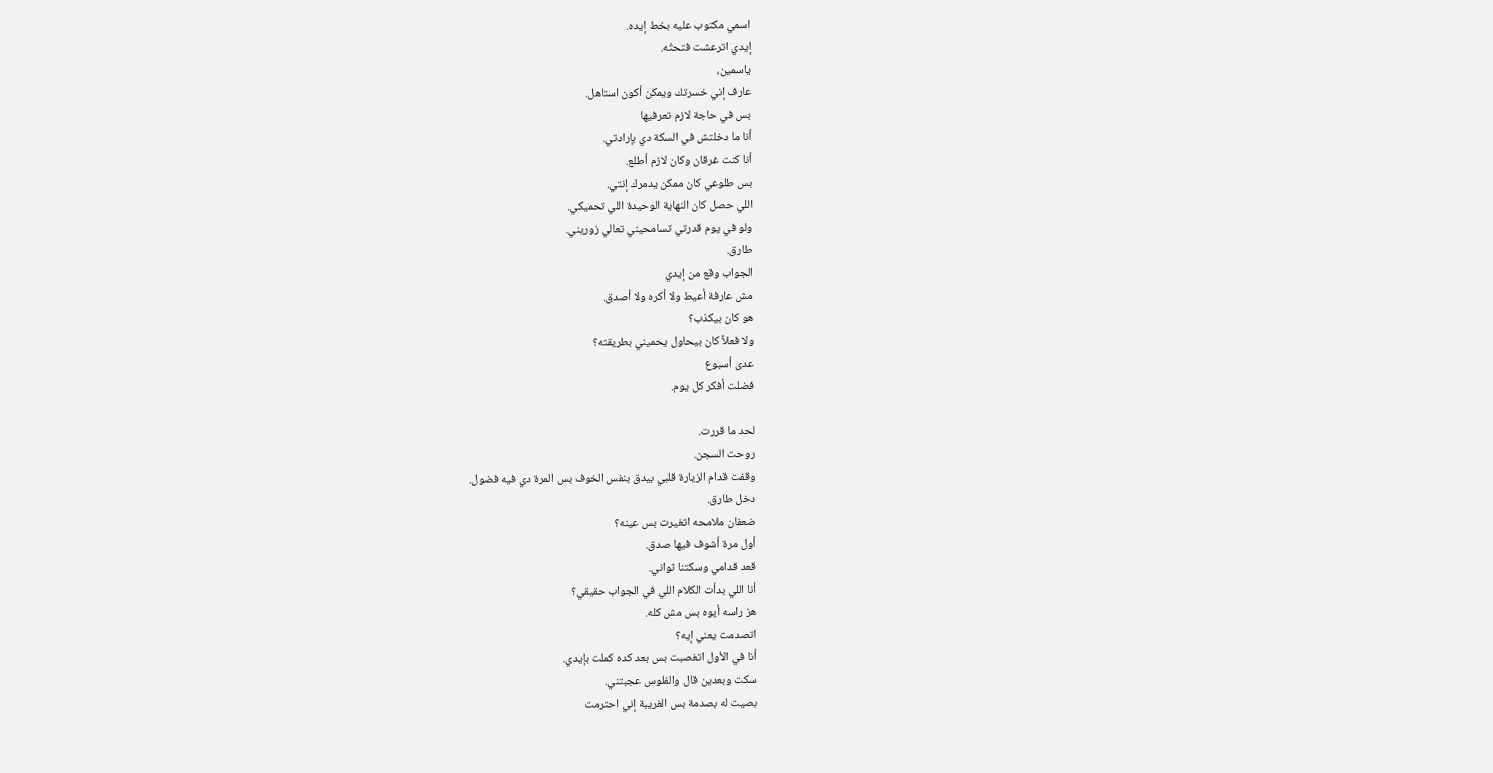اسمي مكتوب عليه بخط إيده.
إيدي اترعشت فتحتُه.
ياسمين،
عارف إني خسرتك ويمكن أكون استاهل.
بس في حاجة لازم تعرفيها
أنا ما دخلتش في السكة دي بإرادتي.
أنا كنت غرقان وكان لازم أطلع.
بس طلوعي كان ممكن يدمرك إنتي.
اللي حصل كان النهاية الوحيدة اللي تحميكي.
ولو في يوم قدرتي تسامحيني تعالي زوريني.
طارق.
الجواب وقع من إيدي
مش عارفة أعيط ولا أكره ولا أصدق.
هو كان بيكذب؟
ولا فعلاً كان بيحاول يحميني بطريقته؟
عدى أسبوع
فضلت أفكر كل يوم.

لحد ما قررت.
روحت السجن.
وقفت قدام الزيارة قلبي بيدق بنفس الخوف بس المرة دي فيه فضول.
دخل طارق.
ضعفان ملامحه اتغيرت بس عينه؟
أول مرة أشوف فيها صدق.
قعد قدامي وسكتنا ثواني.
أنا اللي بدأت الكلام اللي في الجواب حقيقي؟
هز راسه أيوه بس مش كله.
اتصدمت يعني إيه؟
أنا في الأول اتغصبت بس بعد كده كملت بإيدي.
سكت وبعدين قال والفلوس عجبتني.
بصيت له بصدمة بس الغريبة إني احترمت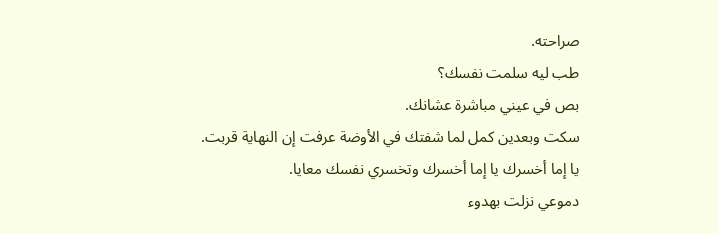صراحته.
طب ليه سلمت نفسك؟
بص في عيني مباشرة عشانك.
سكت وبعدين كمل لما شفتك في الأوضة عرفت إن النهاية قربت.
يا إما أخسرك يا إما أخسرك وتخسري نفسك معايا.
دموعي نزلت بهدوء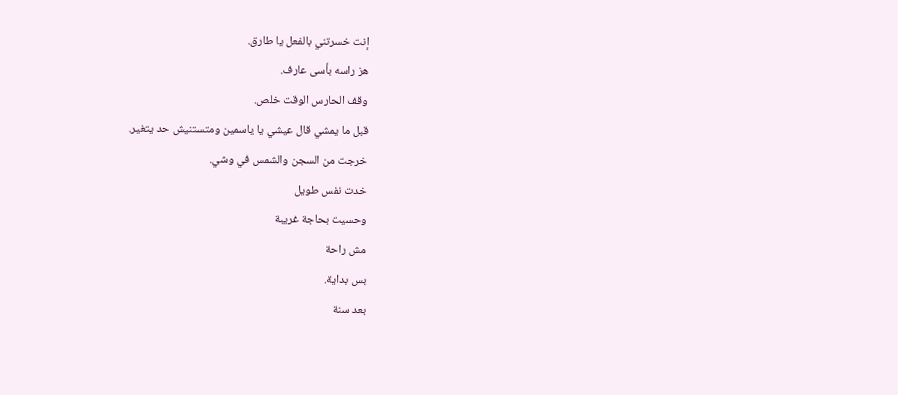إنت خسرتني بالفعل يا طارق.
هز راسه بأسى عارف.
وقف الحارس الوقت خلص.
قبل ما يمشي قال عيشي يا ياسمين ومتستنيش حد يتغير.
خرجت من السجن والشمس في وشي.
خدت نفس طويل
وحسيت بحاجة غريبة
مش راحة
بس بداية.
بعد سنة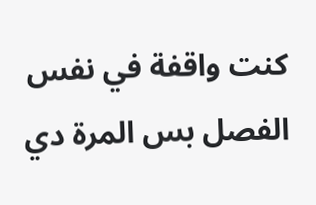كنت واقفة في نفس الفصل بس المرة دي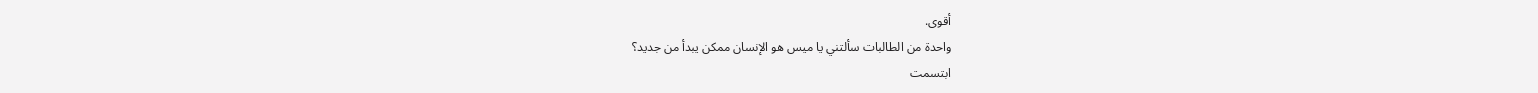أقوى.
واحدة من الطالبات سألتني يا ميس هو الإنسان ممكن يبدأ من جديد؟
ابتسمت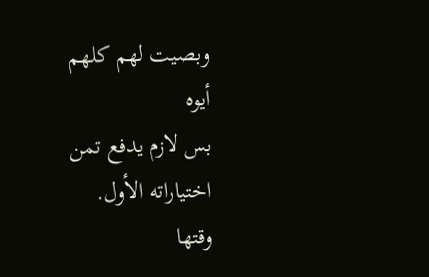وبصيت لهم كلهم
أيوه
بس لازم يدفع تمن اختياراته الأول.
وقتها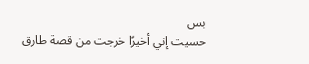بس
حسيت إني أخيرًا خرجت من قصة طارق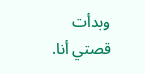وبدأت قصتي أنا.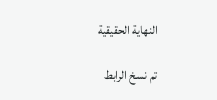النهاية الحقيقية

تم نسخ الرابط